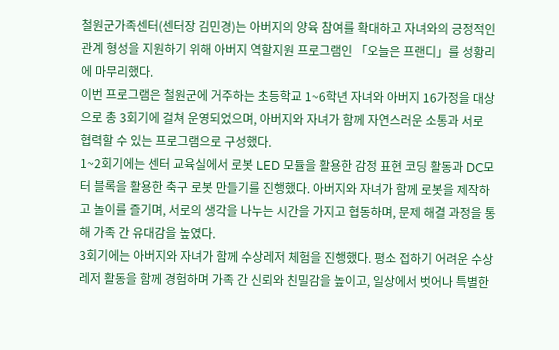철원군가족센터(센터장 김민경)는 아버지의 양육 참여를 확대하고 자녀와의 긍정적인 관계 형성을 지원하기 위해 아버지 역할지원 프로그램인 「오늘은 프랜디」를 성황리에 마무리했다.
이번 프로그램은 철원군에 거주하는 초등학교 1~6학년 자녀와 아버지 16가정을 대상으로 총 3회기에 걸쳐 운영되었으며, 아버지와 자녀가 함께 자연스러운 소통과 서로 협력할 수 있는 프로그램으로 구성했다.
1~2회기에는 센터 교육실에서 로봇 LED 모듈을 활용한 감정 표현 코딩 활동과 DC모터 블록을 활용한 축구 로봇 만들기를 진행했다. 아버지와 자녀가 함께 로봇을 제작하고 놀이를 즐기며, 서로의 생각을 나누는 시간을 가지고 협동하며, 문제 해결 과정을 통해 가족 간 유대감을 높였다.
3회기에는 아버지와 자녀가 함께 수상레저 체험을 진행했다. 평소 접하기 어려운 수상레저 활동을 함께 경험하며 가족 간 신뢰와 친밀감을 높이고, 일상에서 벗어나 특별한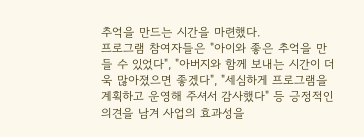추억을 만드는 시간을 마련했다.
프로그램 참여자들은 "아이와 좋은 추억을 만들 수 있었다", "아버지와 함께 보내는 시간이 더욱 많아졌으면 좋겠다", "세심하게 프로그램을 계획하고 운영해 주셔서 감사했다" 등 긍정적인 의견을 남겨 사업의 효과성을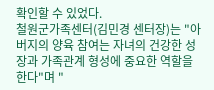확인할 수 있었다.
철원군가족센터(김민경 센터장)는 "아버지의 양육 참여는 자녀의 건강한 성장과 가족관계 형성에 중요한 역할을 한다"며 "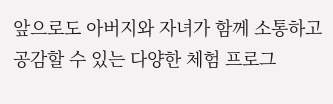앞으로도 아버지와 자녀가 함께 소통하고 공감할 수 있는 다양한 체험 프로그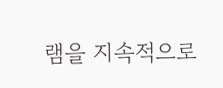램을 지속적으로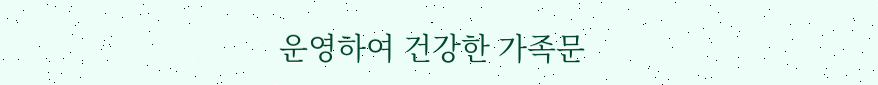운영하여 건강한 가족문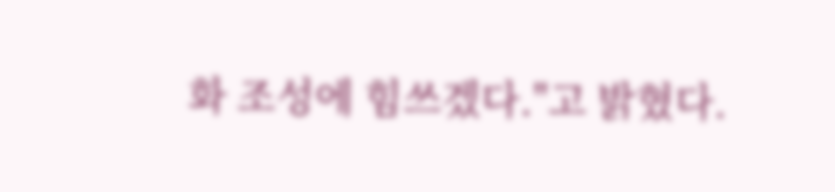화 조성에 힘쓰겠다."고 밝혔다.